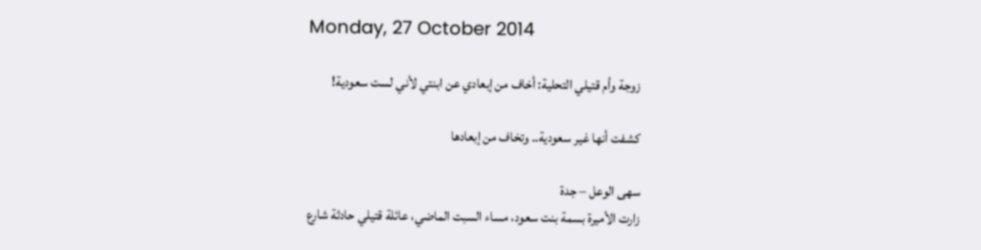Monday, 27 October 2014

زوجة وأم قتيلي التحلية: أخاف من إبعادي عن ابنتي لأني لست سعودية!

كشفت أنها غير سعودية.. وتخاف من إبعادها

سهى الوعل – جدة
زارت الأميرة بسمة بنت سعود، مساء السبت الماضي، عائلة قتيلي حادثة شارع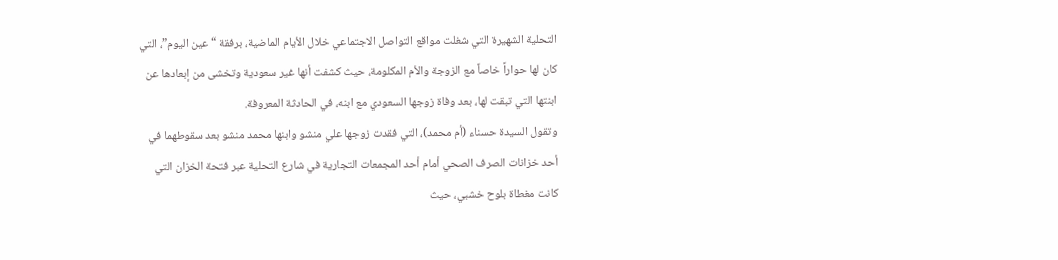التحلية الشهيرة التي شغلت مواقع التواصل الاجتماعي خلال الأيام الماضية، برفقة “عين اليوم”، التي كان لها حواراً خاصاً مع الزوجة والأم المكلومة، حيث كشفت أنها غير سعودية وتخشى من إبعادها عن ابنتها التي تبقت لها، بعد وفاة زوجها السعودي مع ابنه، في الحادثة المعروفة.
وتقول السيدة حسناء (أم محمد)، التي فقدت زوجها علي منشو وابنها محمد منشو بعد سقوطهما في أحد خزانات الصرف الصحي أمام أحد المجمعات التجارية في شارع التحلية عبر فتحة الخزان التي كانت مغطاة بلوح خشبي، حيث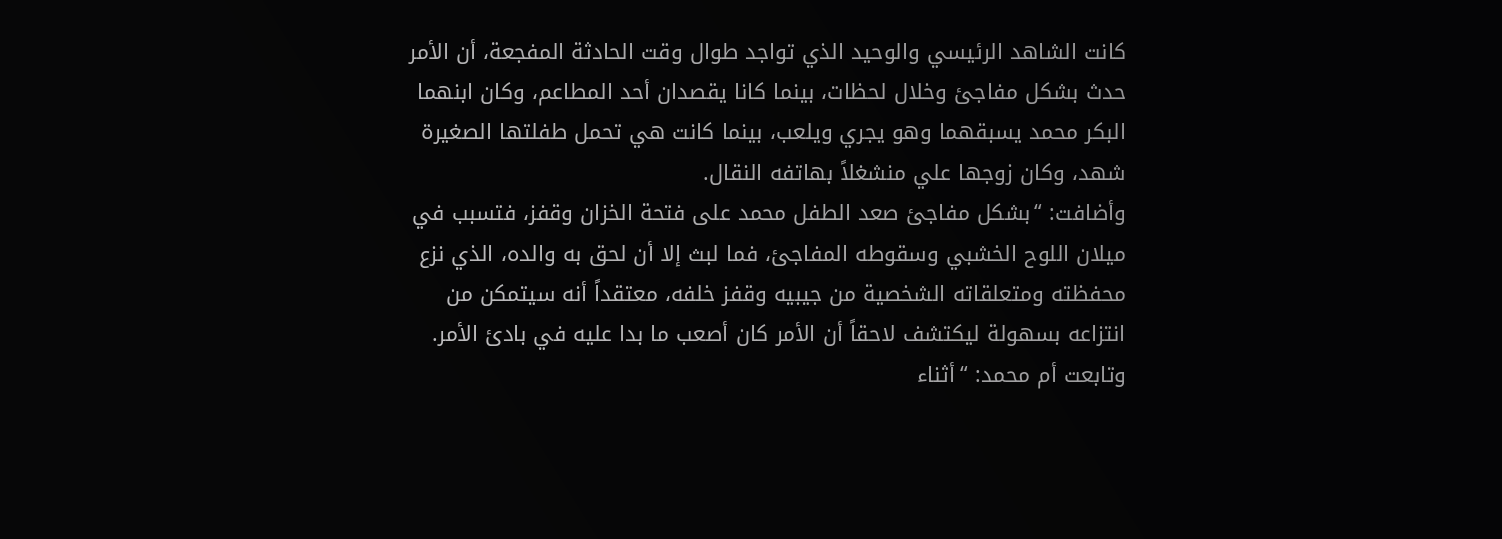كانت الشاهد الرئيسي والوحيد الذي تواجد طوال وقت الحادثة المفجعة، أن الأمر حدث بشكل مفاجئ وخلال لحظات، بينما كانا يقصدان أحد المطاعم، وكان ابنهما البكر محمد يسبقهما وهو يجري ويلعب، بينما كانت هي تحمل طفلتها الصغيرة شهد، وكان زوجها علي منشغلاً بهاتفه النقال.
وأضافت: “بشكل مفاجئ صعد الطفل محمد على فتحة الخزان وقفز، فتسبب في ميلان اللوح الخشبي وسقوطه المفاجئ، فما لبث إلا أن لحق به والده، الذي نزع محفظته ومتعلقاته الشخصية من جيبيه وقفز خلفه، معتقداً أنه سيتمكن من انتزاعه بسهولة ليكتشف لاحقاً أن الأمر كان أصعب ما بدا عليه في بادئ الأمر.
وتابعت أم محمد: “أثناء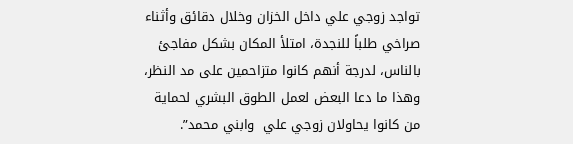تواجد زوجي علي داخل الخزان وخلال دقائق وأثناء صراخي طلباً للنجدة، امتلأ المكان بشكل مفاجئ بالناس، لدرجة أنهم كانوا متزاحمين على مد النظر، وهذا ما دعا البعض لعمل الطوق البشري لحماية من كانوا يحاولان زوجي علي  وابني محمد”.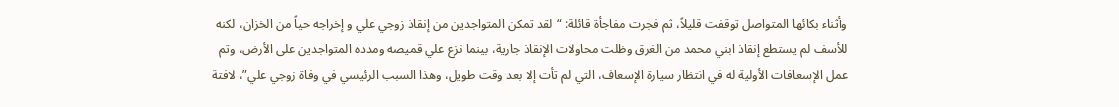وأثناء بكائها المتواصل توقفت قليلاً، ثم فجرت مفاجأة قائلة: “لقد تمكن المتواجدين من إنقاذ زوجي علي و إخراجه حياً من الخزان، لكنه للأسف لم يستطع إنقاذ ابني محمد من الغرق وظلت محاولات الإنقاذ جارية، بينما نزع علي قميصه ومدده المتواجدين على الأرض، وتم عمل الإسعافات الأولية له في انتظار سيارة الإسعاف، التي لم تأت إلا بعد وقت طويل، وهذا السبب الرئيسي في وفاة زوجي علي”، لافتة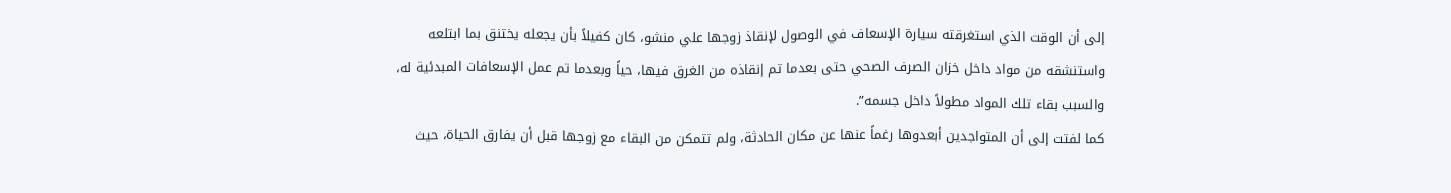إلى أن الوقت الذي استغرقته سيارة الإسعاف في الوصول لإنقاذ زوجها علي منشو، كان كفيلاً بأن يجعله يختنق بما ابتلعه واستنشقه من مواد داخل خزان الصرف الصحي حتى بعدما تم إنقاذه من الغرق فيها، حياً وبعدما تم عمل الإسعافات المبدئية له، والسبب بقاء تلك المواد مطولاً داخل جسمه”.
كما لفتت إلى أن المتواجدين أبعدوها رغماً عنها عن مكان الحادثة، ولم تتمكن من البقاء مع زوجها قبل أن يفارق الحياة، حيث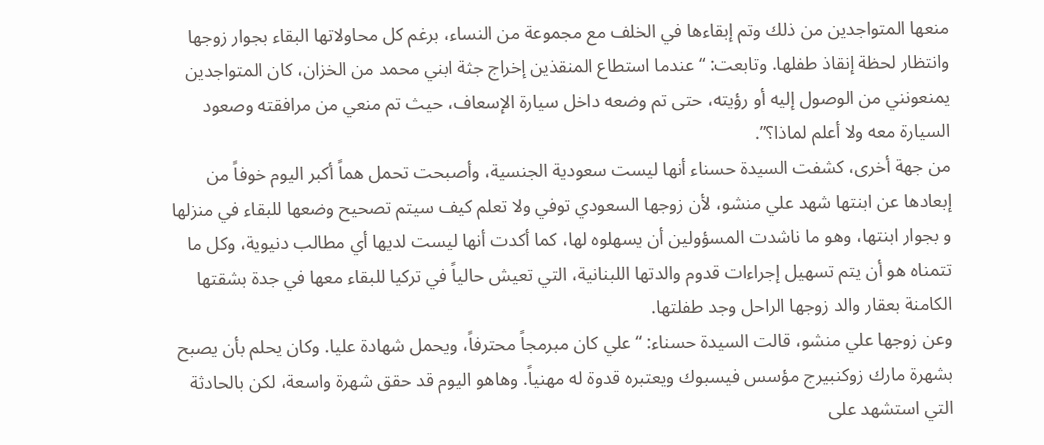منعها المتواجدين من ذلك وتم إبقاءها في الخلف مع مجموعة من النساء، برغم كل محاولاتها البقاء بجوار زوجها وانتظار لحظة إنقاذ طفلها. وتابعت: “عندما استطاع المنقذين إخراج جثة ابني محمد من الخزان، كان المتواجدين يمنعونني من الوصول إليه أو رؤيته، حتى تم وضعه داخل سيارة الإسعاف، حيث تم منعي من مرافقته وصعود السيارة معه ولا أعلم لماذا؟”.
من جهة أخرى، كشفت السيدة حسناء أنها ليست سعودية الجنسية، وأصبحت تحمل هماً أكبر اليوم خوفاً من إبعادها عن ابنتها شهد علي منشو، لأن زوجها السعودي توفي ولا تعلم كيف سيتم تصحيح وضعها للبقاء في منزلها و بجوار ابنتها، وهو ما ناشدت المسؤولين أن يسهلوه لها، كما أكدت أنها ليست لديها أي مطالب دنيوية، وكل ما تتمناه هو أن يتم تسهيل إجراءات قدوم والدتها اللبنانية، التي تعيش حالياً في تركيا للبقاء معها في جدة بشقتها الكامنة بعقار والد زوجها الراحل وجد طفلتها.
وعن زوجها علي منشو، قالت السيدة حسناء: “علي كان مبرمجاً محترفاً، ويحمل شهادة عليا. وكان يحلم بأن يصبح بشهرة مارك زوكنبيرج مؤسس فيسبوك ويعتبره قدوة له مهنياً. وهاهو اليوم قد حقق شهرة واسعة، لكن بالحادثة التي استشهد على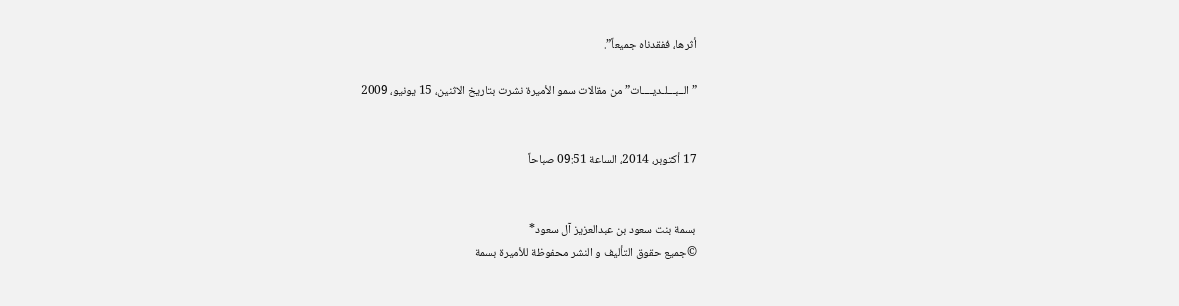أثرها، ففقدناه جميعاً”.

” الــبـــلـديــــات”من مقالات سمو الأميرة نشرت بتاريخ الاثنين، 15 يونيو، 2009


17 أكتوبر، 2014، الساعة 09:51 صباحاً


بسمة بنت سعود بن عبدالعزيز آل سعود*
©جميع حقوق التأليف و النشر محفوظة للأميرة بسمة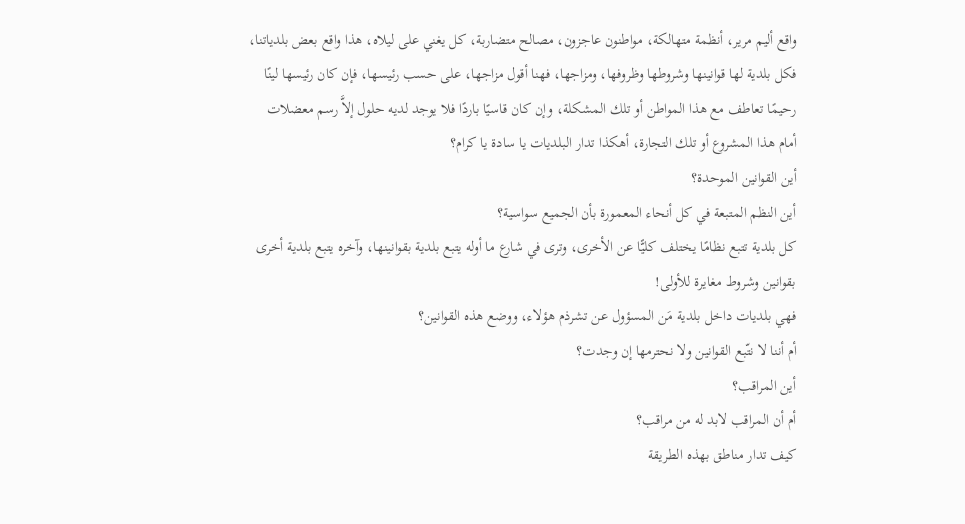واقع أليم مرير، أنظمة متهالكة، مواطنون عاجزون، مصالح متضاربة، كل يغني على ليلاه، هذا واقع بعض بلدياتنا، فكل بلدية لها قوانينها وشروطها وظروفها، ومزاجها، فهنا أقول مزاجها، على حسب رئيسها، فإن كان رئيسها لينًا رحيمًا تعاطف مع هذا المواطن أو تلك المشكلة، وإن كان قاسيًا باردًا فلا يوجد لديه حلول إلاَّ رسم معضلات أمام هذا المشروع أو تلك التجارة، أهكذا تدار البلديات يا سادة يا كرام؟
أين القوانين الموحدة؟
أين النظم المتبعة في كل أنحاء المعمورة بأن الجميع سواسية؟
كل بلدية تتبع نظامًا يختلف كليًّا عن الأخرى، وترى في شارع ما أوله يتبع بلدية بقوانينها، وآخره يتبع بلدية أخرى بقوانين وشروط مغايرة للأولى!
فهي بلديات داخل بلدية مَن المسؤول عن تشرذم هؤلاء، ووضع هذه القوانين؟
أم أننا لا نتّبع القوانين ولا نحترمها إن وجدت؟
أين المراقب؟
أم أن المراقب لابد له من مراقب؟
كيف تدار مناطق بهذه الطريقة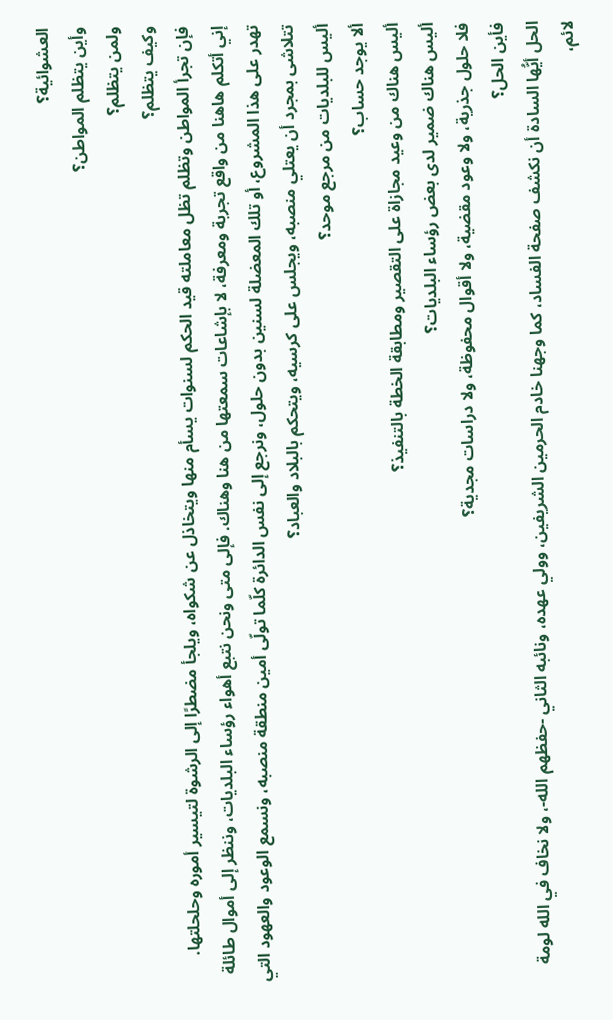العشوائية؟
وأين يتظلم المواطن؟
ولمن يتظلم؟
وكيف يتظلم؟
فإن تجرأ المواطن وتظلم تظل معاملته قيد الحكم لسنوات يسأم منها ويتخاذل عن شكواه، ويلجأ مضطرًا إلى الرشوة لتيسير أموره وحلحلتها.
إني أتكلم هاهنا من واقع تجربة ومعرفة، لا بإشاعات سمعتها من هنا وهناك. فإلى متى ونحن نتبع أهواء رؤساء البلديات، وننظر إلى أموال طائلة تهدر على هذا المشروع، أو تلك المعضلة لسنين بدون حلول، ونرجع إلى نفس الدائرة كلّما تولّى أمين منطقة منصبه، ونسمع الوعود والعهود التي تتلاشى بمجرد أن يعتلي منصبه، ويجلس على كرسيه، ويتحكم بالبلاد والعباد؟
أليس للبلديات من مرجع موحد؟
ألا يوجد حساب؟
أليس هناك من وعيد مجازاة على التقصير ومطابقة الخطة بالتنفيذ؟
أليس هناك ضمير لدى بعض رؤساء البلديات؟
فلا حلول جذرية، ولا وعود مقضية، ولا أقوال محفوظة، ولا دراسات مجدية؟
فأين الحل؟
الحل أيُّها السادة أن نكشف صفحة الفساد، كما وجهنا خادم الحرمين الشريفين، وولي عهده، ونائبه الثاني -حفظهم الله-، ولا نخاف في الله لومة لائم،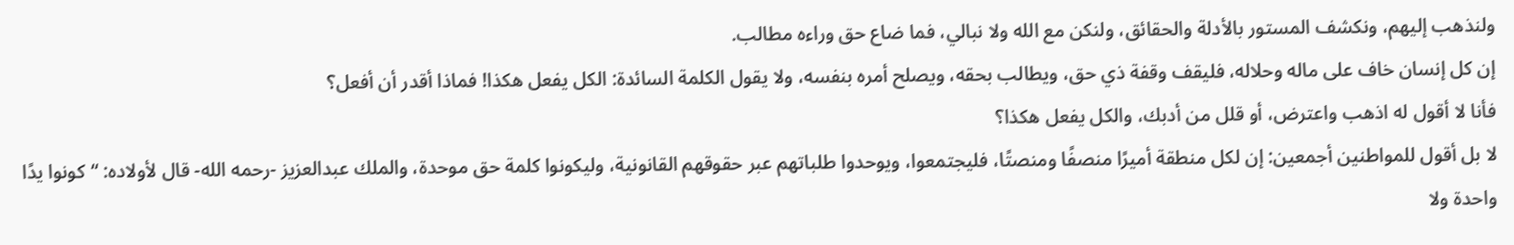ولنذهب إليهم، ونكشف المستور بالأدلة والحقائق، ولنكن مع الله ولا نبالي، فما ضاع حق وراءه مطالب.
إن كل إنسان خاف على ماله وحلاله، فليقف وقفة ذي حق، ويطالب بحقه، ويصلح أمره بنفسه، ولا يقول الكلمة السائدة: الكل يفعل هكذا! فماذا أقدر أن أفعل؟
فأنا لا أقول له اذهب واعترض، أو قلل من أدبك، والكل يفعل هكذا؟
لا بل أقول للمواطنين أجمعين: إن لكل منطقة أميرًا منصفًا ومنصتًا، فليجتمعوا، ويوحدوا طلباتهم عبر حقوقهم القانونية، وليكونوا كلمة حق موحدة، والملك عبدالعزيز -رحمه الله- قال لأولاده: “كونوا يدًا واحدة ولا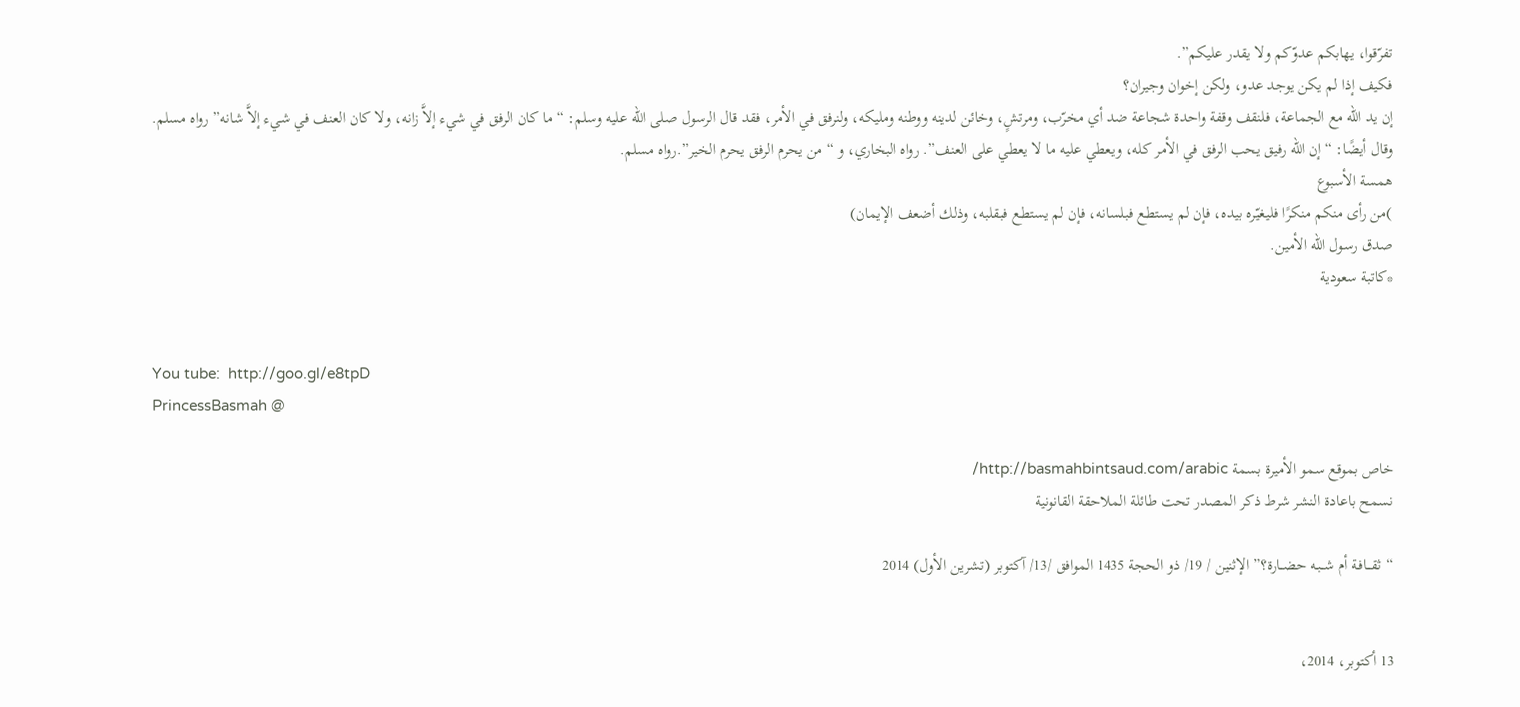تفرّقوا، يهابكم عدوّكم ولا يقدر عليكم”.
فكيف إذا لم يكن يوجد عدو، ولكن إخوان وجيران؟
إن يد الله مع الجماعة، فلنقف وقفة واحدة شجاعة ضد أي مخرّب، ومرتشٍ، وخائن لدينه ووطنه ومليكه، ولنرفق في الأمر، فقد قال الرسول صلى الله عليه وسلم: “ما كان الرفق في شيء إلاَّ زانه، ولا كان العنف في شيء إلاَّ شانه” رواه مسلم.
وقال أيضًا: “إن الله رفيق يحب الرفق في الأمر كله، ويعطي عليه ما لا يعطي على العنف”. رواه البخاري، و “من يحرم الرفق يحرم الخير”.رواه مسلم.
همسة الأسبوع
)من رأى منكم منكرًا فليغيّره بيده، فإن لم يستطع فبلسانه، فإن لم يستطع فبقلبه، وذلك أضعف الإيمان)
صدق رسول الله الأمين.
*كاتبة سعودية


You tube:  http://goo.gl/e8tpD
PrincessBasmah @

خاص بموقع سمو الأميرة بسمة http://basmahbintsaud.com/arabic/
نسمح باعادة النشر شرط ذكر المصدر تحت طائلة الملاحقة القانونية

“ثقـــافـة أم شــبـه حضــارة؟” الإثنين / 19/ ذو الحجة 1435 الموافق /13/ آكتوبر (تشرين الأول) 2014


13 أكتوبر، 2014،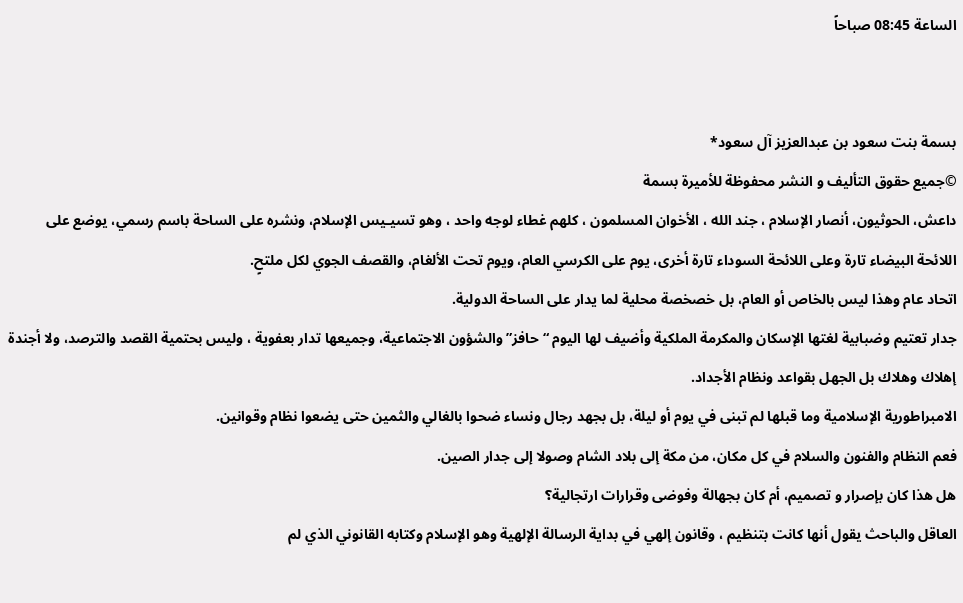الساعة 08:45 صباحاً


بسمة بنت سعود بن عبدالعزيز آل سعود*
©جميع حقوق التأليف و النشر محفوظة للأميرة بسمة
داعش، الحوثيون، أنصار الإسلام ، جند الله ، الأخوان المسلمون ، كلهم غطاء لوجه واحد ، وهو تسيـيس الإسلام، ونشره على الساحة باسم رسمي، يوضع على اللائحة البيضاء تارة وعلى اللائحة السوداء تارة أخرى، يوم على الكرسي العام، ويوم تحت الألغام، والقصف الجوي لكل ملتحٍ.
اتحاد عام وهذا ليس بالخاص أو العام، بل خصخصة محلية لما يدار على الساحة الدولية.
جدار تعتيم وضبابية لغتها الإسكان والمكرمة الملكية وأضيف لها اليوم “حافز” والشؤون الاجتماعية، وجميعها تدار بعفوية ، وليس بحتمية القصد والترصد، ولا أجندة إهلاك وهلاك بل الجهل بقواعد ونظام الأجداد.
الامبراطورية الإسلامية وما قبلها لم تبنى في يوم أو ليلة، بل بجهد رجال ونساء ضحوا بالغالي والثمين حتى يضعوا نظام وقوانين.
فعم النظام والفنون والسلام في كل مكان، من مكة إلى بلاد الشام وصولا إلى جدار الصين.
هل هذا كان بإصرار و تصميم، أم كان بجهالة وفوضى وقرارات ارتجالية؟
العاقل والباحث يقول أنها كانت بتنظيم ، وقانون إلهي في بداية الرسالة الإلهية وهو الإسلام وكتابه القانوني الذي لم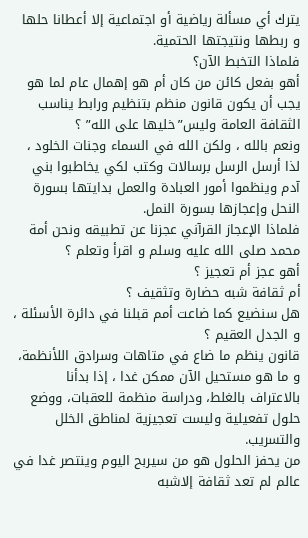يترك أي مسألة رياضية أو اجتماعية إلا أعطانا حلها و ربطها ونتيجتها الحتمية.
فلماذا التخبط الآن؟
أهو بفعل كائن من كان أم هو إهمال عام لما هو يجب أن يكون قانون منظم بتنظيم ورابط يناسب الثقافة العامة وليس”خليها على الله” ؟
ونعم بالله ، ولكن الله في السماء وجنات الخلود ، لذا أرسل الرسل برسالات وكتب لكي يخاطبوا بني آدم وينظموا أمور العبادة والعمل بدايتها بسورة النحل وإعجازها بسورة النمل.
فلماذا الإعجاز القرآني عجزنا عن تطبيقه ونحن أمة محمد صلى الله عليه وسلم و اقرأ وتعلم ؟
أهو عجز أم تعجيز ؟
أم ثقافة شبه حضارة وتثقيف ؟
هل سنضيع كما ضاعت أمم قبلنا في دائرة الأسئلة ، و الجدل العقيم ؟
قانون ينظم ما ضاع في متاهات وسرادق اللأنظمة، و ما هو مستحيل الآن ممكن غدا ، إذا بدأنا بالاعتراف بالغلط، ودراسة منظمة للعقبات، ووضع حلول تفعيلية وليست تعجيزية لمناطق الخلل والتسريب.
من يحفز الحلول هو من سيربح اليوم وينتصر غدا في عالم لم تعد ثقافة إلاشبه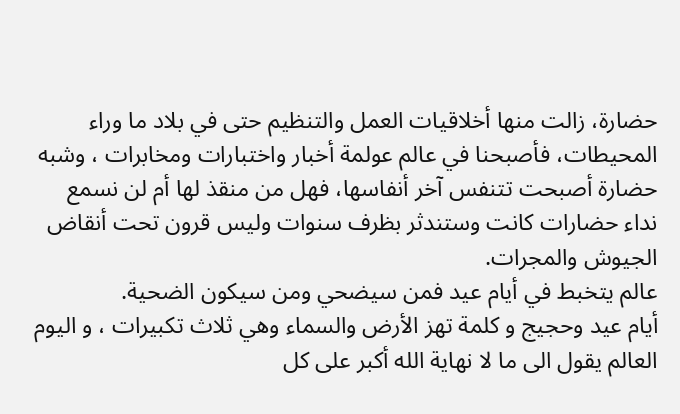حضارة، زالت منها أخلاقيات العمل والتنظيم حتى في بلاد ما وراء المحيطات، فأصبحنا في عالم عولمة أخبار واختبارات ومخابرات ، وشبه حضارة أصبحت تتنفس آخر أنفاسها، فهل من منقذ لها أم لن نسمع نداء حضارات كانت وستندثر بظرف سنوات وليس قرون تحت أنقاض الجيوش والمجرات.
عالم يتخبط في أيام عيد فمن سيضحي ومن سيكون الضحية.
أيام عيد وحجيج و كلمة تهز الأرض والسماء وهي ثلاث تكبيرات ، و اليوم العالم يقول الى ما لا نهاية الله أكبر على كل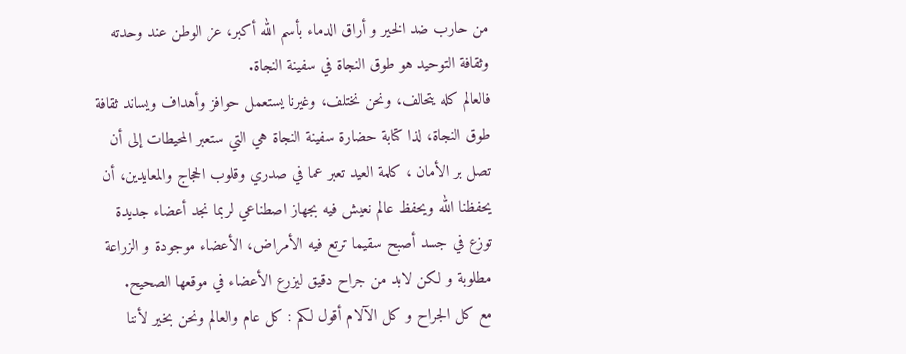من حارب ضد الخير و أراق الدماء بأسم الله أكبر، عز الوطن عند وحدته وثقافة التوحيد هو طوق النجاة في سفينة النجاة.
فالعالم كله يتحالف، ونحن نختلف، وغيرنا يستعمل حوافز وأهداف ويساند ثقافة طوق النجاة، لذا كتابة حضارة سفينة النجاة هي التي ستعبر المحيطات إلى أن تصل بر الأمان ، كلمة العيد تعبر عما في صدري وقلوب الحجاج والمعايدين، أن يحفظنا الله ويحفظ عالم نعيش فيه بجهاز اصطناعي لربما نجد أعضاء جديدة توزع في جسد أصبح سقيما ترتع فيه الأمراض، الأعضاء موجودة و الزراعة مطلوبة و لكن لابد من جراح دقيق ليزرع الأعضاء في موقعها الصحيح.
مع كل الجراح و كل الآلام أقول لكم : كل عام والعالم ونحن بخير لأننا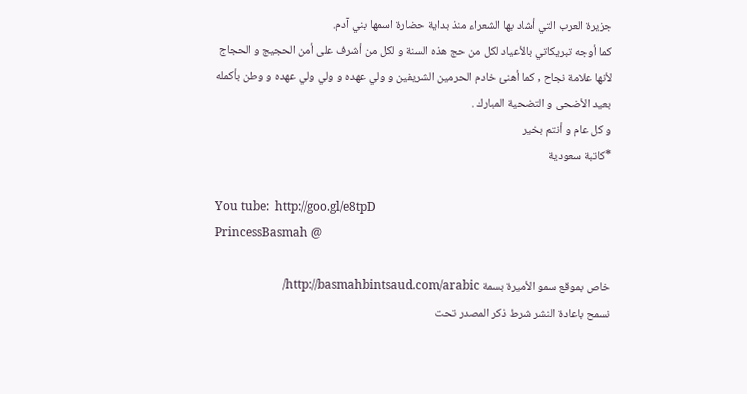جزيرة العرب التي أشاد بها الشعراء منذ بداية حضارة اسمها بني آدم.
كما أوجه تبريكاتي بالأعياد لكل من حج هذه السنة و لكل من أشرف على أمن الحجيج و الحجاج لأنها علامة نجاح , كما أهنئ خادم الحرمين الشريفين و ولي عهده و ولي ولي عهده و وطن بأكمله بعيد الأضحى و التضحية المبارك .
و كل عام و أنتم بخير
*كاتبة سعودية

You tube:  http://goo.gl/e8tpD
PrincessBasmah @

خاص بموقع سمو الأميرة بسمة http://basmahbintsaud.com/arabic/
نسمح باعادة النشر شرط ذكر المصدر تحت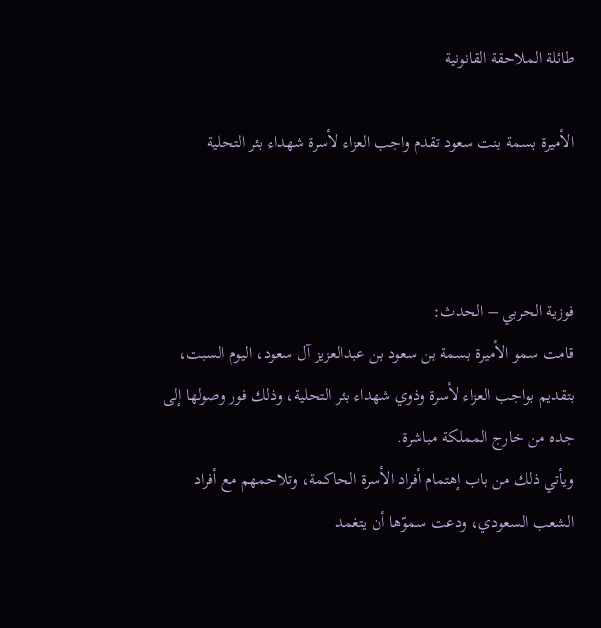طائلة الملاحقة القانونية

الأميرة بسمة بنت سعود تقدم واجب العزاء لأسرة شهداء بئر التحلية



فوزية الحربي – الحدث:
قامت سمو الأميرة بسمة بن سعود بن عبدالعزيز آل سعود، اليوم السبت، بتقديم بواجب العزاء لأسرة وذوي شهداء بئر التحلية، وذلك فور وصولها إلى جده من خارج المملكة مباشرة.
ويأتي ذلك من باب إهتمام أفراد الأسرة الحاكمة، وتلاحمهم مع أفراد الشعب السعودي، ودعت سموّها أن يتغمد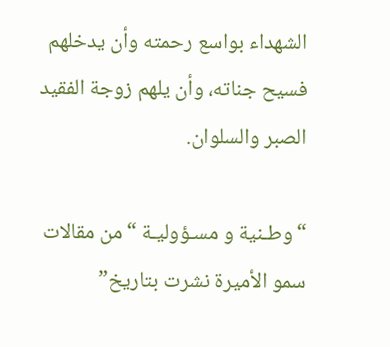الشهداء بواسع رحمته وأن يدخلهم فسيح جناته، وأن يلهم زوجة الفقيد الصبر والسلوان.

“وطـنية و مسـؤوليـة “من مقالات سمو الأميرة نشرت بتاريخ”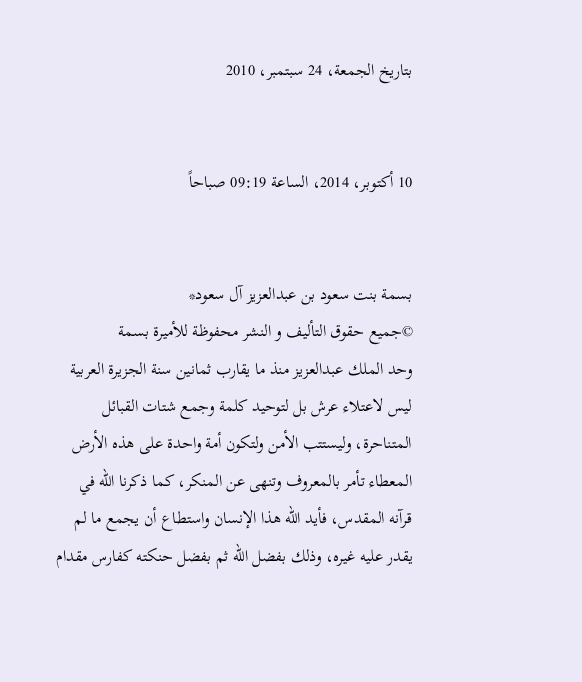بتاريخ الجمعة، 24 سبتمبر، 2010


10 أكتوبر، 2014، الساعة 09:19 صباحاً


بسمة بنت سعود بن عبدالعزيز آل سعود*
©جميع حقوق التأليف و النشر محفوظة للأميرة بسمة
وحد الملك عبدالعزيز منذ ما يقارب ثمانين سنة الجزيرة العربية ليس لاعتلاء عرش بل لتوحيد كلمة وجمع شتات القبائل المتناحرة، وليستتب الأمن ولتكون أمة واحدة على هذه الأرض المعطاء تأمر بالمعروف وتنهى عن المنكر، كما ذكرنا الله في قرآنه المقدس، فأيد الله هذا الإنسان واستطاع أن يجمع ما لم يقدر عليه غيره، وذلك بفضل الله ثم بفضل حنكته كفارس مقدام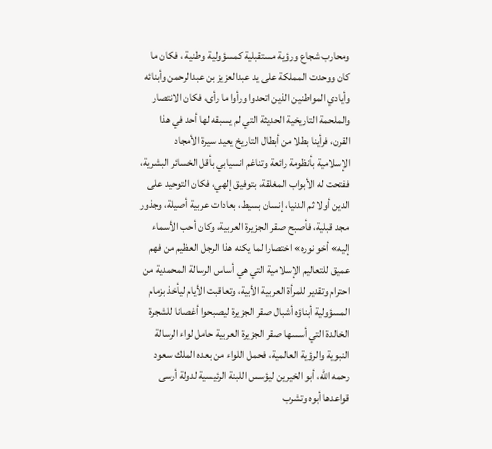ومحارب شجاع ورؤية مستقبلية كمسؤولية وطنية ، فكان ما كان ووحدت المملكة على يد عبدالعزيز بن عبدالرحمن وأبنائه وأيادي المواطنين الذين اتحدوا ورأوا ما رأى، فكان الانتصار والملحمة التاريخية الحديثة التي لم يسبقه لها أحد في هذا القرن، فرأينا بطلا من أبطال التاريخ يعيد سيرة الأمجاد الإسلامية بأنظومة رائعة وتناغم انسيابي بأقل الخسائر البشرية، ففتحت له الأبواب المغلقة، بتوفيق إلهي، فكان التوحيد على الدين أولا ثم الدنيا، إنسان بسيط، بعادات عربية أصيلة، وجذور مجد قبلية، فأصبح صقر الجزيرة العربية، وكان أحب الأسماء إليه» أخو نوره» اختصارا لما يكنه هذا الرجل العظيم من فهم عميق للتعاليم الإسلامية التي هي أساس الرسالة المحمدية من احترام وتقدير للمرأة العربية الأبية، وتعاقبت الأيام ليأخذ بزمام المسؤولية أبناؤه أشبال صقر الجزيرة ليصبحوا أغصانا للشجرة الخالدة التي أسسها صقر الجزيرة العربية حامل لواء الرسالة النبوية والرؤية العالمية، فحمل اللواء من بعده الملك سعود رحمه الله، أبو الخيرين ليؤسس اللبنة الرئيسية لدولة أرسى قواعدها أبوه وتشرب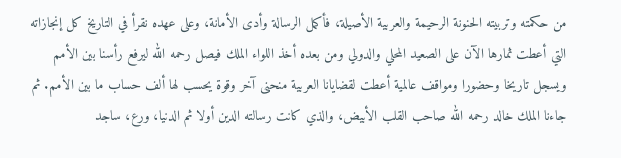من حكمته وتربيته الحنونة الرحيمة والعربية الأصيلة، فأكمل الرسالة وأدى الأمانة، وعلى عهده نقرأ في التاريخ كل إنجازاته التي أعطت ثمارها الآن على الصعيد المحلي والدولي ومن بعده أخذ اللواء الملك فيصل رحمه الله ليرفع رأسنا بين الأمم ويسجل تاريخا وحضورا ومواقف عالمية أعطت لقضايانا العربية منحنى آخر وقوة يحسب لها ألف حساب ما بين الأمم. ثم جاءنا الملك خالد رحمه الله صاحب القلب الأبيض، والذي كانت رسالته الدين أولا ثم الدنيا، ورع، ساجد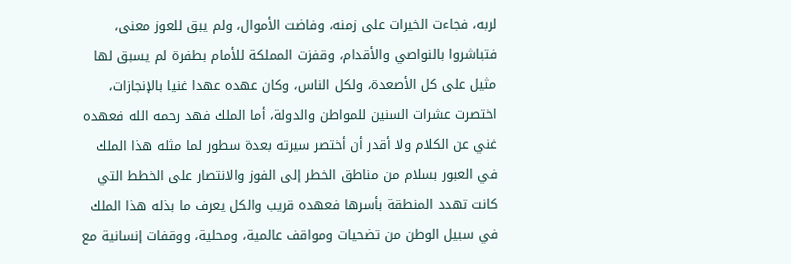لربه، فجاءت الخيرات على زمنه، وفاضت الأموال، ولم يبق للعوز معنى، فتباشروا بالنواصي والأقدام، وقفزت المملكة للأمام بطفرة لم يسبق لها مثيل على كل الأصعدة، ولكل الناس، وكان عهده عهدا غنيا بالإنجازات، اختصرت عشرات السنين للمواطن والدولة، أما الملك فهد رحمه الله فعهده غني عن الكلام ولا أقدر أن أختصر سيرته بعدة سطور لما مثله هذا الملك في العبور بسلام من مناطق الخطر إلى الفوز والانتصار على الخطط التي كانت تهدد المنطقة بأسرها فعهده قريب والكل يعرف ما بذله هذا الملك في سبيل الوطن من تضحيات ومواقف عالمية، ومحلية، ووقفات إنسانية مع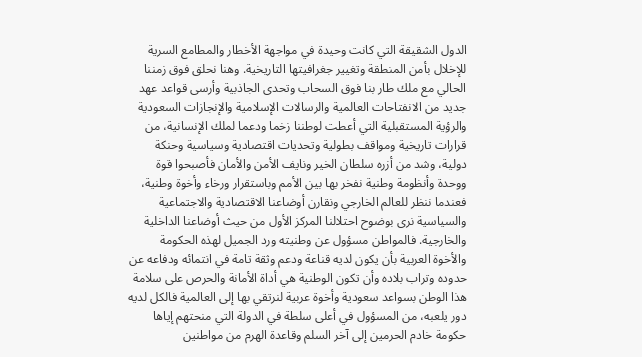الدول الشقيقة التي كانت وحيدة في مواجهة الأخطار والمطامع السرية للإخلال بأمن المنطقة وتغيير جغرافيتها التاريخية. وهنا نحلق فوق زمننا الحالي مع ملك طار بنا فوق السحاب وتحدى الجاذبية وأرسى قواعد عهد جديد من الانفتاحات العالمية والرسالات الإسلامية والإنجازات السعودية والرؤية المستقبلية التي أعطت لوطننا زخما ودعما لملك الإنسانية، من قرارات تاريخية ومواقف بطولية وتحديات اقتصادية وسياسية وحنكة دولية، وشد من أزره سلطان الخير ونايف الأمن والأمان فأصبحوا قوة ووحدة وأنظومة وطنية نفخر بها بين الأمم وباستقرار ورخاء وأخوة وطنية، فعندما ننظر للعالم الخارجي ونقارن أوضاعنا الاقتصادية والاجتماعية والسياسية نرى بوضوح احتلالنا المركز الأول من حيث أوضاعنا الداخلية والخارجية. فالمواطن مسؤول عن وطنيته ورد الجميل لهذه الحكومة والأخوة العربية بأن يكون لديه قناعة ودعم وثقة تامة في انتمائه ودفاعه عن حدوده وتراب بلاده وأن تكون الوطنية هي أداة الأمانة والحرص على سلامة هذا الوطن بسواعد سعودية وأخوة عربية لنرتقي بها إلى العالمية فالكل لديه دور يلعبه، من المسؤول في أعلى سلطة في الدولة التي منحتهم إياها حكومة خادم الحرمين إلى آخر السلم وقاعدة الهرم من مواطنين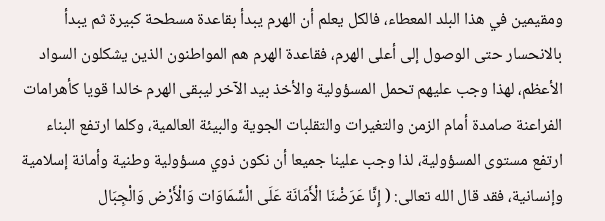ومقيمين في هذا البلد المعطاء، فالكل يعلم أن الهرم يبدأ بقاعدة مسطحة كبيرة ثم يبدأ بالانحسار حتى الوصول إلى أعلى الهرم، فقاعدة الهرم هم المواطنون الذين يشكلون السواد الأعظم، لهذا وجب عليهم تحمل المسؤولية والأخذ بيد الآخر ليبقى الهرم خالدا قويا كأهرامات الفراعنة صامدة أمام الزمن والتغيرات والتقلبات الجوية والبيئة العالمية، وكلما ارتفع البناء ارتفع مستوى المسؤولية، لذا وجب علينا جميعا أن نكون ذوي مسؤولية وطنية وأمانة إسلامية وإنسانية، فقد قال الله تعالى: ( إِنَّا عَرَضْنَا الْأَمَانَة عَلَى الْسَّمَاوَات وَالْأَرْض وَالْجِبَال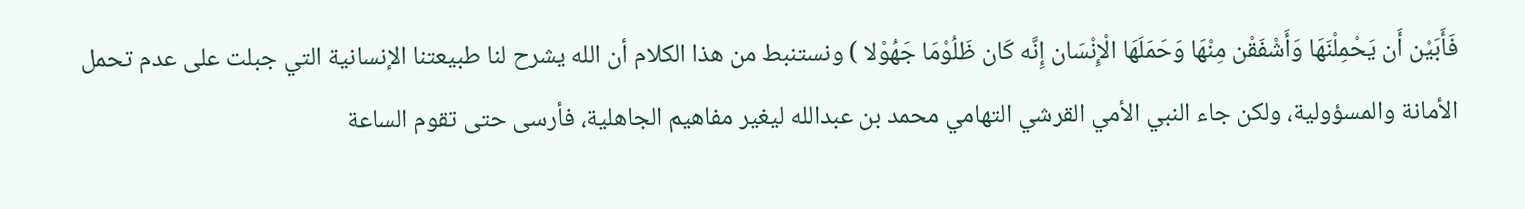فَأَبَيْن أَن يَحْمِلْنَهَا وَأَشْفَقْن مِنْهَا وَحَمَلَهَا الْإِنْسَان إِنَّه كَان ظَلُوْمَا جَهُوْلا ) ونستنبط من هذا الكلام أن الله يشرح لنا طبيعتنا الإنسانية التي جبلت على عدم تحمل الأمانة والمسؤولية، ولكن جاء النبي الأمي القرشي التهامي محمد بن عبدالله ليغير مفاهيم الجاهلية، فأرسى حتى تقوم الساعة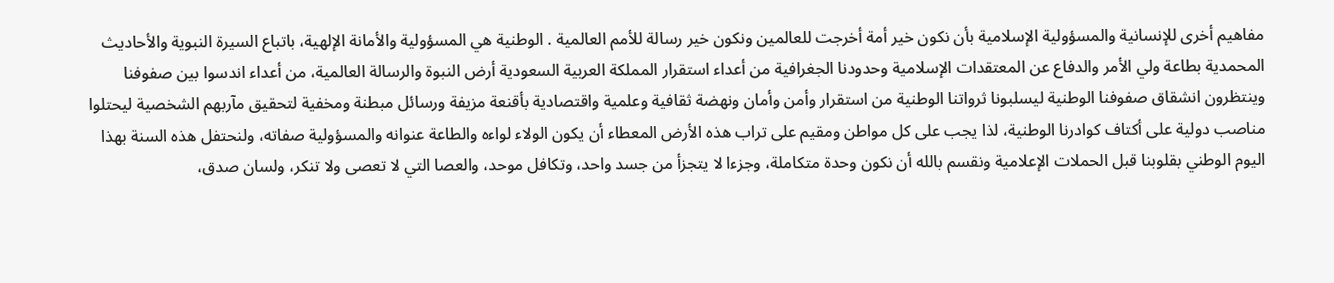مفاهيم أخرى للإنسانية والمسؤولية الإسلامية بأن نكون خير أمة أخرجت للعالمين ونكون خير رسالة للأمم العالمية . الوطنية هي المسؤولية والأمانة الإلهية، باتباع السيرة النبوية والأحاديث المحمدية بطاعة ولي الأمر والدفاع عن المعتقدات الإسلامية وحدودنا الجغرافية من أعداء استقرار المملكة العربية السعودية أرض النبوة والرسالة العالمية، من أعداء اندسوا بين صفوفنا وينتظرون انشقاق صفوفنا الوطنية ليسلبونا ثرواتنا الوطنية من استقرار وأمن وأمان ونهضة ثقافية وعلمية واقتصادية بأقنعة مزيفة ورسائل مبطنة ومخفية لتحقيق مآربهم الشخصية ليحتلوا مناصب دولية على أكتاف كوادرنا الوطنية، لذا يجب على كل مواطن ومقيم على تراب هذه الأرض المعطاء أن يكون الولاء لواءه والطاعة عنوانه والمسؤولية صفاته، ولنحتفل هذه السنة بهذا اليوم الوطني بقلوبنا قبل الحملات الإعلامية ونقسم بالله أن نكون وحدة متكاملة، وجزءا لا يتجزأ من جسد واحد، وتكافل موحد، والعصا التي لا تعصى ولا تنكر، ولسان صدق،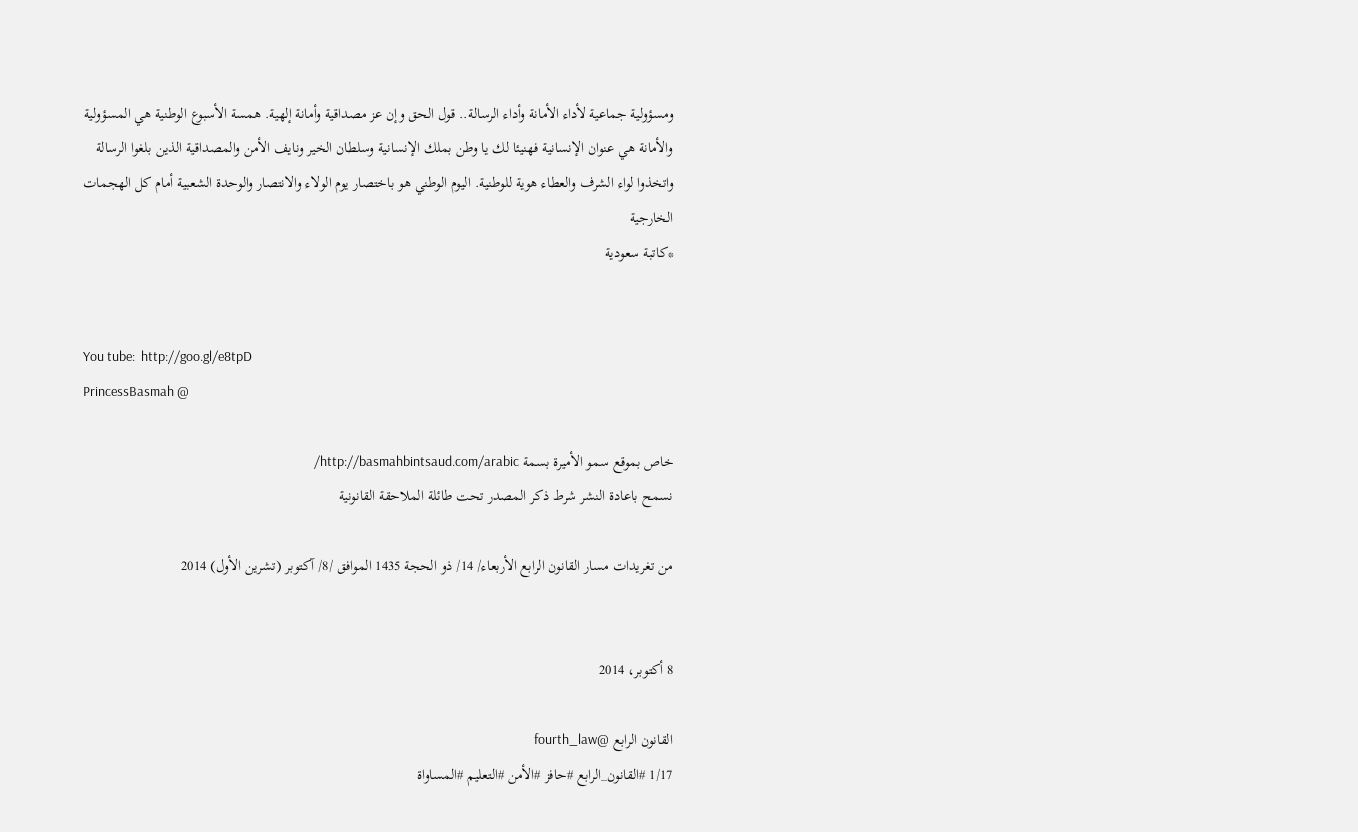ومسؤولية جماعية لأداء الأمانة وأداء الرسالة.. قول الحق وإن عز مصداقية وأمانة إلهية. همسة الأسبوع الوطنية هي المسؤولية والأمانة هي عنوان الإنسانية فهنيئا لك يا وطن بملك الإنسانية وسلطان الخير ونايف الأمن والمصداقية الذين بلغوا الرسالة واتخذوا لواء الشرف والعطاء هوية للوطنية. اليوم الوطني هو باختصار يوم الولاء والانتصار والوحدة الشعبية أمام كل الهجمات الخارجية
*كاتبة سعودية


You tube:  http://goo.gl/e8tpD
PrincessBasmah @

خاص بموقع سمو الأميرة بسمة http://basmahbintsaud.com/arabic/
نسمح باعادة النشر شرط ذكر المصدر تحت طائلة الملاحقة القانونية

من تغريدات مسار القانون الرابع الأربعاء/ 14/ ذو الحجة 1435 الموافق /8/ آكتوبر (تشرين الأول) 2014


8 أكتوبر، 2014

القانون الرابع @fourth_law
1/17 #القانون_الرابع #حافز #الأمن #التعليم #المساواة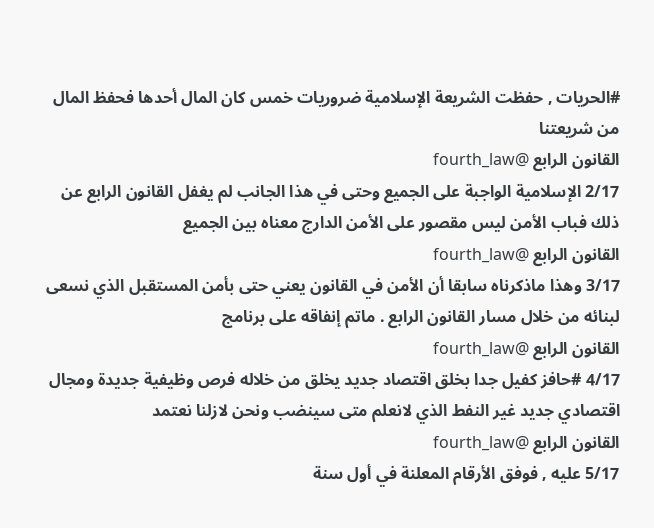#الحريات , حفظت الشريعة الإسلامية ضروريات خمس كان المال أحدها فحفظ المال من شريعتنا
القانون الرابع @fourth_law
2/17 الإسلامية الواجبة على الجميع وحتى في هذا الجانب لم يغفل القانون الرابع عن ذلك فباب الأمن ليس مقصور على الأمن الدارج معناه بين الجميع
القانون الرابع @fourth_law
3/17 وهذا ماذكرناه سابقا أن الأمن في القانون يعني حتى بأمن المستقبل الذي نسعى لبنائه من خلال مسار القانون الرابع . ماتم إنفاقه على برنامج
القانون الرابع @fourth_law
4/17 #حافز كفيل جدا بخلق اقتصاد جديد يخلق من خلاله فرص وظيفية جديدة ومجال اقتصادي جديد غير النفط الذي لانعلم متى سينضب ونحن لازلنا نعتمد
القانون الرابع @fourth_law
5/17 عليه , فوفق الأرقام المعلنة في أول سنة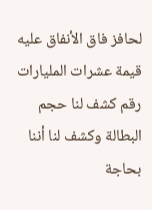لحافز فاق الأنفاق عليه قيمة عشرات المليارات رقم كشف لنا حجم البطالة وكشف لنا أننا بحاجة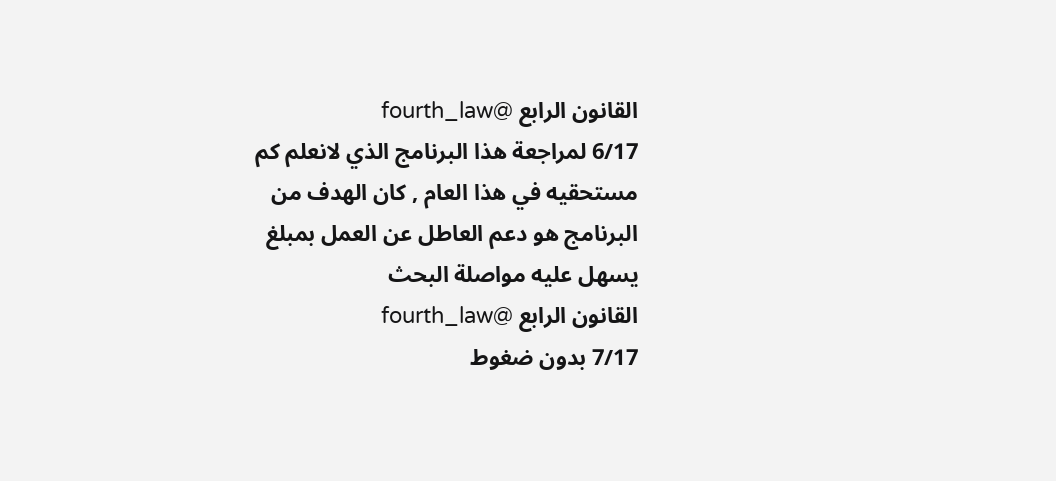القانون الرابع @fourth_law
6/17 لمراجعة هذا البرنامج الذي لانعلم كم مستحقيه في هذا العام , كان الهدف من البرنامج هو دعم العاطل عن العمل بمبلغ يسهل عليه مواصلة البحث
القانون الرابع @fourth_law
7/17 بدون ضغوط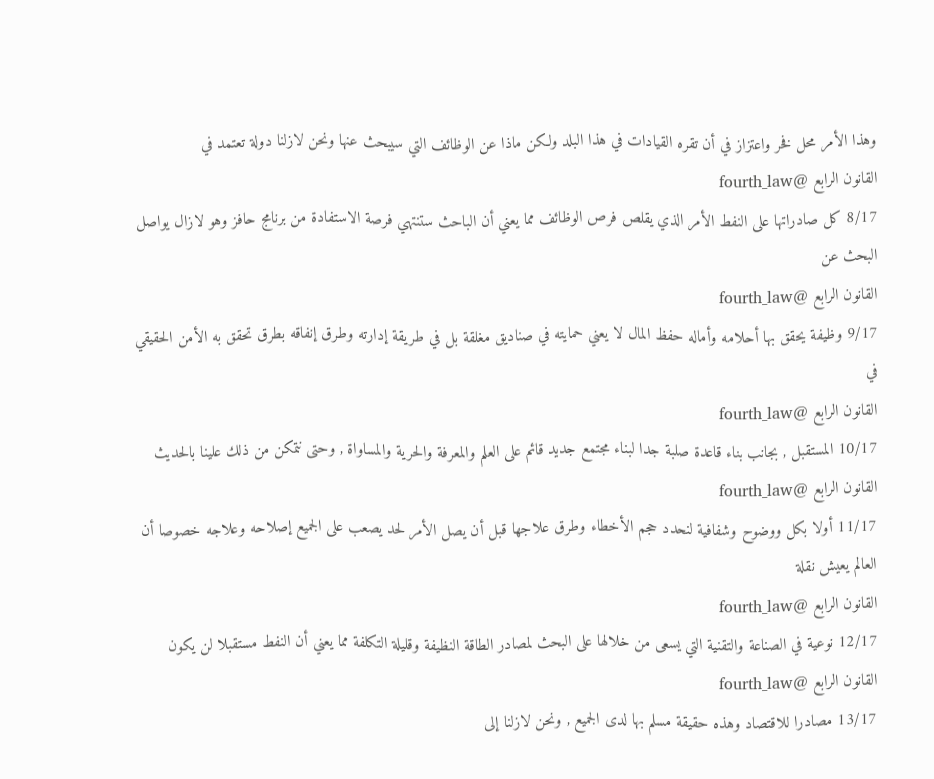وهذا الأمر محل فخر واعتزاز في أن تقره القيادات في هذا البلد ولكن ماذا عن الوظائف التي سيبحث عنها ونحن لازلنا دولة تعتمد في
القانون الرابع @fourth_law
8/17 كل صادراتها على النفط الأمر الذي يقلص فرص الوظائف مما يعني أن الباحث ستنتهي فرصة الاستفادة من برنامج حافز وهو لازال يواصل البحث عن
القانون الرابع @fourth_law
9/17 وظيفة يحقق بها أحلامه وأماله حفظ المال لا يعني حمايته في صناديق مغلقة بل في طريقة إدارته وطرق إنفاقه بطرق تحقق به الأمن الحقيقي في
القانون الرابع @fourth_law
10/17 المستقبل , بجانب بناء قاعدة صلبة جدا لبناء مجتمع جديد قائم على العلم والمعرفة والحرية والمساواة , وحتى نتمكن من ذلك علينا بالحديث
القانون الرابع @fourth_law
11/17 أولا بكل ووضوح وشفافية لنحدد حجم الأخطاء وطرق علاجها قبل أن يصل الأمر لحد يصعب على الجميع إصلاحه وعلاجه خصوصا أن العالم يعيش نقلة
القانون الرابع @fourth_law
12/17 نوعية في الصناعة والتقنية التي يسعى من خلالها على البحث لمصادر الطاقة النظيفة وقليلة التكلفة مما يعني أن النفط مستقبلا لن يكون
القانون الرابع @fourth_law
13/17 مصادرا للاقتصاد وهذه حقيقة مسلم بها لدى الجميع , ونحن لازلنا إلى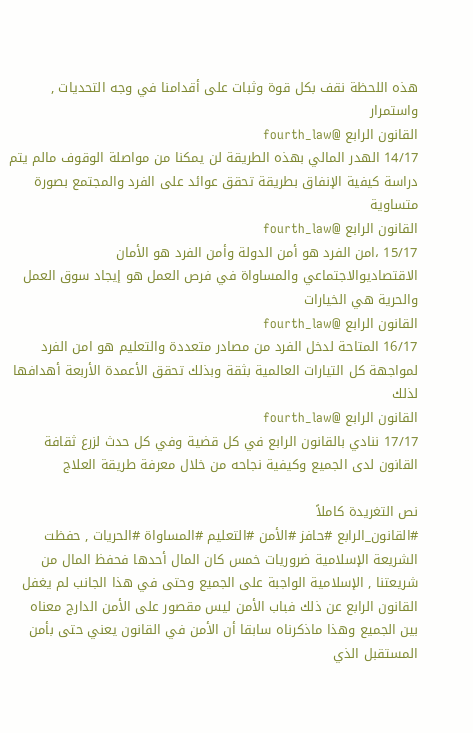هذه اللحظة نقف بكل قوة وثبات على أقدامنا في وجه التحديات , واستمرار
القانون الرابع @fourth_law
14/17 الهدر المالي بهذه الطريقة لن يمكنا من مواصلة الوقوف مالم يتم دراسة كيفية الإنفاق بطريقة تحقق عوائد على الفرد والمجتمع بصورة متساوية
القانون الرابع @fourth_law
15/17 ،امن الفرد هو أمن الدولة وأمن الفرد هو الأمان الاقتصاديوالاجتماعي والمساواة في فرص العمل هو إيجاد سوق العمل والحرية هي الخيارات
القانون الرابع @fourth_law
16/17 المتاحة لدخل الفرد من مصادر متعددة والتعليم هو امن الفرد لمواجهة كل التيارات العالمية بثقة وبذلك تحقق الأعمدة الأربعة أهدافها لذلك
القانون الرابع @fourth_law
17/17 ننادي بالقانون الرابع في كل قضية وفي كل حدث لزرع ثقافة القانون لدى الجميع وكيفية نجاحه من خلال معرفة طريقة العلاج

نص التغريدة كاملاً
#القانون_الرابع #حافز #الأمن #التعليم #المساواة #الحريات , حفظت الشريعة الإسلامية ضروريات خمس كان المال أحدها فحفظ المال من شريعتنا , الإسلامية الواجبة على الجميع وحتى في هذا الجانب لم يغفل القانون الرابع عن ذلك فباب الأمن ليس مقصور على الأمن الدارج معناه بين الجميع وهذا ماذكرناه سابقا أن الأمن في القانون يعني حتى بأمن المستقبل الذي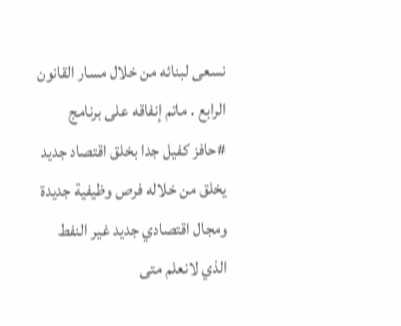نسعى لبنائه من خلال مسار القانون الرابع . ماتم إنفاقه على برنامج
#حافز كفيل جدا بخلق اقتصاد جديد يخلق من خلاله فرص وظيفية جديدة ومجال اقتصادي جديد غير النفط الذي لانعلم متى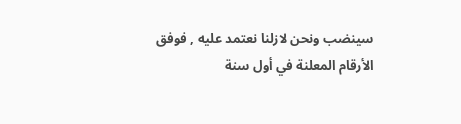سينضب ونحن لازلنا نعتمد عليه , فوفق الأرقام المعلنة في أول سنة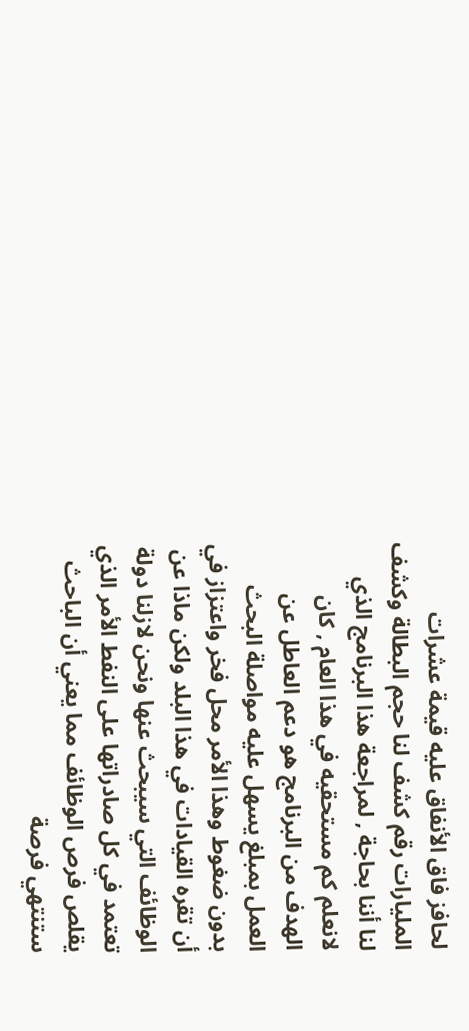لحافز فاق الأنفاق عليه قيمة عشرات المليارات رقم كشف لنا حجم البطالة وكشف لنا أننا بحاجة , لمراجعة هذا البرنامج الذي لانعلم كم مستحقيه في هذا العام , كان الهدف من البرنامج هو دعم العاطل عن العمل بمبلغ يسهل عليه مواصلة البحث
بدون ضغوط وهذا الأمر محل فخر واعتزاز في أن تقره القيادات في هذا البلد ولكن ماذا عن الوظائف التي سيبحث عنها ونحن لازلنا دولة تعتمد في كل صادراتها على النفط الأمر الذي يقلص فرص الوظائف مما يعني أن الباحث ستنتهي فرصة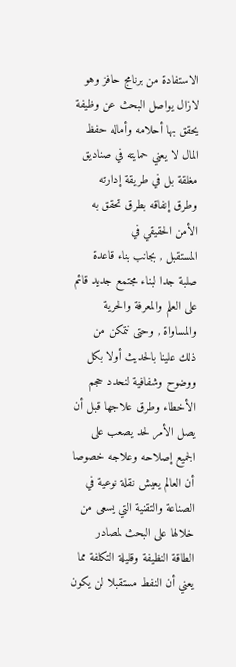الاستفادة من برنامج حافز وهو لازال يواصل البحث عن وظيفة يحقق بها أحلامه وأماله حفظ المال لا يعني حمايته في صناديق مغلقة بل في طريقة إدارته وطرق إنفاقه بطرق تحقق به الأمن الحقيقي في
المستقبل , بجانب بناء قاعدة صلبة جدا لبناء مجتمع جديد قائم على العلم والمعرفة والحرية والمساواة , وحتى نتمكن من ذلك علينا بالحديث أولا بكل ووضوح وشفافية لنحدد حجم الأخطاء وطرق علاجها قبل أن يصل الأمر لحد يصعب على الجميع إصلاحه وعلاجه خصوصا أن العالم يعيش نقلة نوعية في الصناعة والتقنية التي يسعى من خلالها على البحث لمصادر الطاقة النظيفة وقليلة التكلفة مما يعني أن النفط مستقبلا لن يكون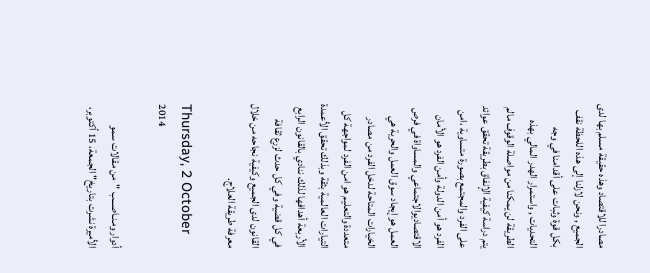مصادرا للاقتصاد وهذه حقيقة مسلم بها لدى الجميع , ونحن لازلنا إلى هذه اللحظة نقف بكل قوة وثبات على أقدامنا في وجه التحديات , واستمرار الهدر المالي بهذه الطريقة لن يمكنا من مواصلة الوقوف مالم يتم دراسة كيفية الإنفاق بطريقة تحقق عوائد على الفرد والمجتمع بصورة متساوية ،امن الفرد هو أمن الدولة وأمن الفرد هو الأمان الاقتصاديوالاجتماعي والمساواة في فرص العمل هو إيجاد سوق العمل والحرية هي الخيارات المتاحة لدخل الفرد من مصادر متعددة والتعليم هو امن الفرد لمواجهة كل التيارات العالمية بثقة وبذلك تحقق الأعمدة الأربعة أهدافها لذلك ننادي بالقانون الرابع في كل قضية وفي كل حدث لزرع ثقافة القانون لدى الجميع وكيفية نجاحه من خلال معرفة طريقة العلاج.

Thursday, 2 October 2014

أدوار ومـنـاصـــب "من مقالات سمو الأميرة نشرت بتاريخ" الجمعة، 15 أكتوبر،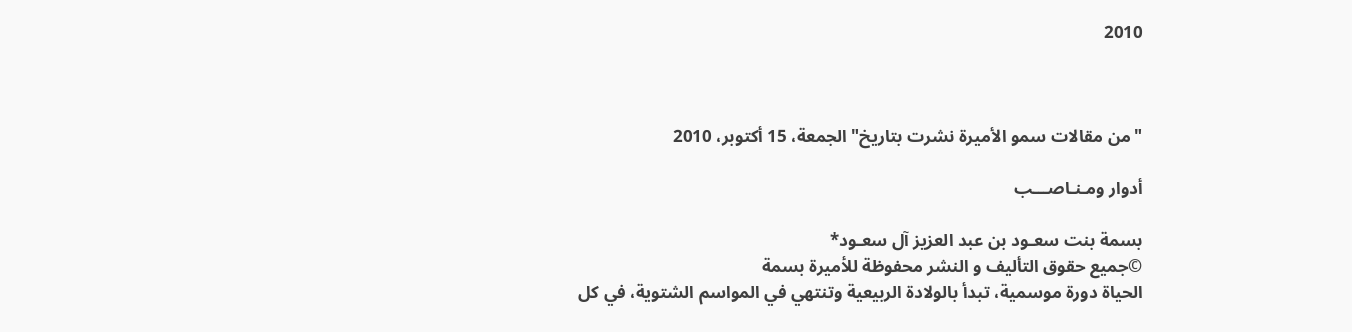2010



"من مقالات سمو الأميرة نشرت بتاريخ" الجمعة، 15 أكتوبر، 2010

أدوار ومـنـاصـــب

بسمة بنت سعـود بن عبد العزيز آل سعـود*
©جميع حقوق التأليف و النشر محفوظة للأميرة بسمة
الحياة دورة موسمية، تبدأ بالولادة الربيعية وتنتهي في المواسم الشتوية، في كل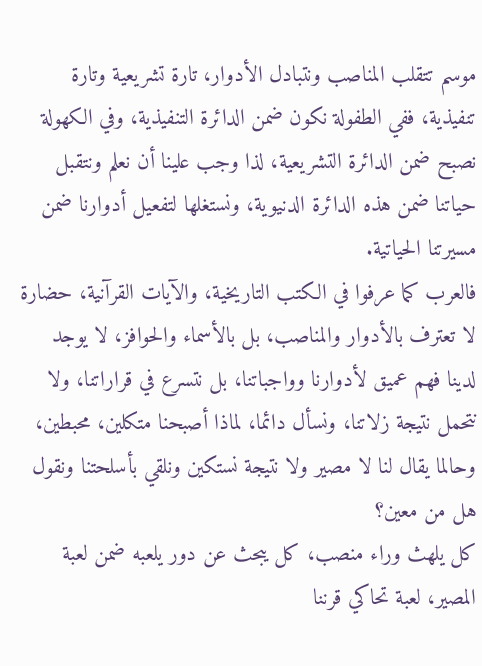موسم تتقلب المناصب ونتبادل الأدوار، تارة تشريعية وتارة تنفيذية، ففي الطفولة نكون ضمن الدائرة التنفيذية، وفي الكهولة نصبح ضمن الدائرة التشريعية، لذا وجب علينا أن نعلم ونتقبل حياتنا ضمن هذه الدائرة الدنيوية، ونستغلها لتفعيل أدوارنا ضمن مسيرتنا الحياتية.
فالعرب كما عرفوا في الكتب التاريخية، والآيات القرآنية، حضارة لا تعترف بالأدوار والمناصب، بل بالأسماء والحوافز، لا يوجد لدينا فهم عميق لأدوارنا وواجباتنا، بل نتسرع في قراراتنا، ولا نتحمل نتيجة زلاتنا، ونسأل دائما، لماذا أصبحنا متكلين، محبطين، وحالما يقال لنا لا مصير ولا نتيجة نستكين ونلقي بأسلحتنا ونقول هل من معين؟
كل يلهث وراء منصب، كل يبحث عن دور يلعبه ضمن لعبة المصير، لعبة تحاكي قرننا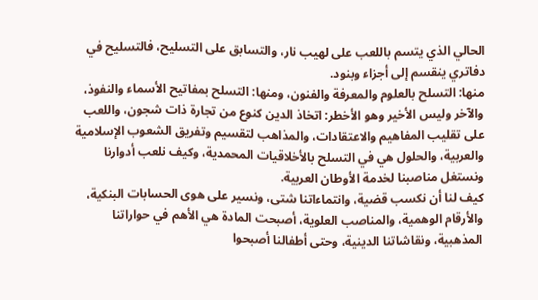الحالي الذي يتسم باللعب على لهيب نار، والتسابق على التسليح، فالتسليح في دفاتري ينقسم إلى أجزاء وبنود.
منها: التسلح بالعلوم والمعرفة والفنون، ومنها: التسلح بمفاتيح الأسماء والنفوذ، والآخر وليس الأخير وهو الأخطر: اتخاذ الدين كنوع من تجارة ذات شجون، واللعب على تقليب المفاهيم والاعتقادات، والمذاهب لتقسيم وتفريق الشعوب الإسلامية والعربية، والحلول هي في التسلح بالأخلاقيات المحمدية، وكيف نلعب أدوارنا ونستغل مناصبنا لخدمة الأوطان العربية.
كيف لنا أن نكسب قضية، وانتماءاتنا شتى، ونسير على هوى الحسابات البنكية، والأرقام الوهمية، والمناصب العلوية، أصبحت المادة هي الأهم في حواراتنا المذهبية، ونقاشاتنا الدينية، وحتى أطفالنا أصبحوا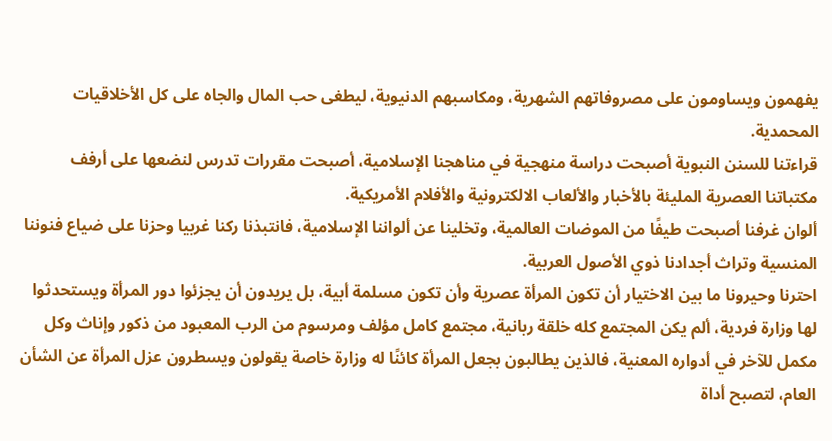يفهمون ويساومون على مصروفاتهم الشهرية، ومكاسبهم الدنيوية، ليطغى حب المال والجاه على كل الأخلاقيات المحمدية.
قراءتنا للسنن النبوية أصبحت دراسة منهجية في مناهجنا الإسلامية، أصبحت مقررات تدرس لنضعها على أرفف مكتباتنا العصرية المليئة بالأخبار والألعاب الالكترونية والأفلام الأمريكية.
ألوان غرفنا أصبحت طيفًا من الموضات العالمية، وتخلينا عن ألواننا الإسلامية، فانتبذنا ركنا غربيا وحزنا على ضياع فنوننا المنسية وتراث أجدادنا ذوي الأصول العربية.
احترنا وحيرونا ما بين الاختيار أن تكون المرأة عصرية وأن تكون مسلمة أبية، بل يريدون أن يجزئوا دور المرأة ويستحدثوا لها وزارة فردية، ألم يكن المجتمع كله خلقة ربانية، مجتمع كامل مؤلف ومرسوم من الرب المعبود من ذكور وإناث وكل مكمل للآخر في أدواره المعنية، فالذين يطالبون بجعل المرأة كائنًا له وزارة خاصة يقولون ويسطرون عزل المرأة عن الشأن العام، لتصبح أداة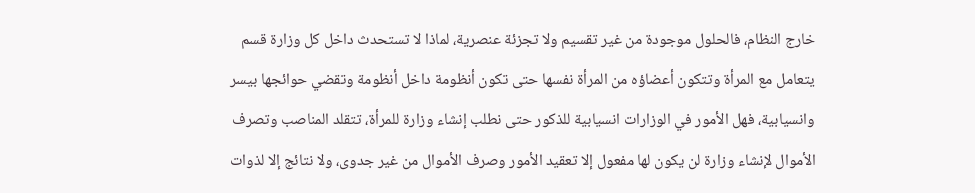خارج النظام، فالحلول موجودة من غير تقسيم ولا تجزئة عنصرية، لماذا لا تستحدث داخل كل وزارة قسم يتعامل مع المرأة وتتكون أعضاؤه من المرأة نفسها حتى تكون أنظومة داخل أنظومة وتقضي حوائجها بيسر وانسيابية، فهل الأمور في الوزارات انسيابية للذكور حتى نطلب إنشاء وزارة للمرأة، تتقلد المناصب وتصرف الأموال لإنشاء وزارة لن يكون لها مفعول إلا تعقيد الأمور وصرف الأموال من غير جدوى، ولا نتائج إلا لذوات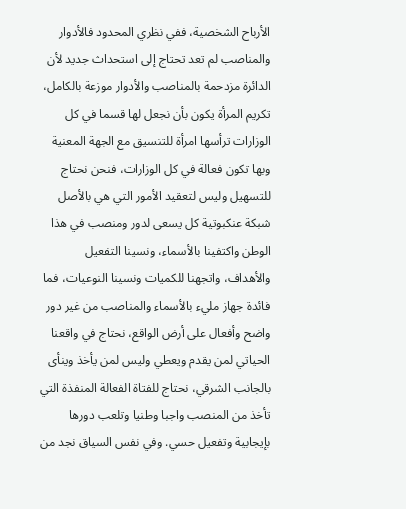الأرباح الشخصية، ففي نظري المحدود فالأدوار والمناصب لم تعد تحتاج إلى استحداث جديد لأن الدائرة مزدحمة بالمناصب والأدوار موزعة بالكامل، تكريم المرأة يكون بأن نجعل لها قسما في كل الوزارات ترأسها امرأة للتنسيق مع الجهة المعنية وبها تكون فعالة في كل الوزارات، فنحن نحتاج للتسهيل وليس لتعقيد الأمور التي هي بالأصل شبكة عنكبوتية كل يسعى لدور ومنصب في هذا الوطن واكتفينا بالأسماء، ونسينا التفعيل والأهداف، واتجهنا للكميات ونسينا النوعيات، فما فائدة جهاز مليء بالأسماء والمناصب من غير دور واضح وأفعال على أرض الواقع، نحتاج في واقعنا الحياتي لمن يقدم ويعطي وليس لمن يأخذ وينأى بالجانب الشرقي، نحتاج للفتاة الفعالة المنفذة التي تأخذ من المنصب واجبا وطنيا وتلعب دورها بإيجابية وتفعيل حسي. وفي نفس السياق نجد من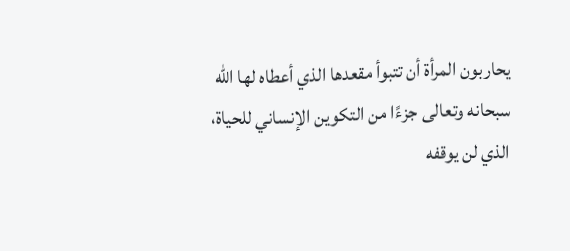يحاربون المرأة أن تتبوأ مقعدها الذي أعطاه لها الله سبحانه وتعالى جزءًا من التكوين الإنساني للحياة، الذي لن يوقفه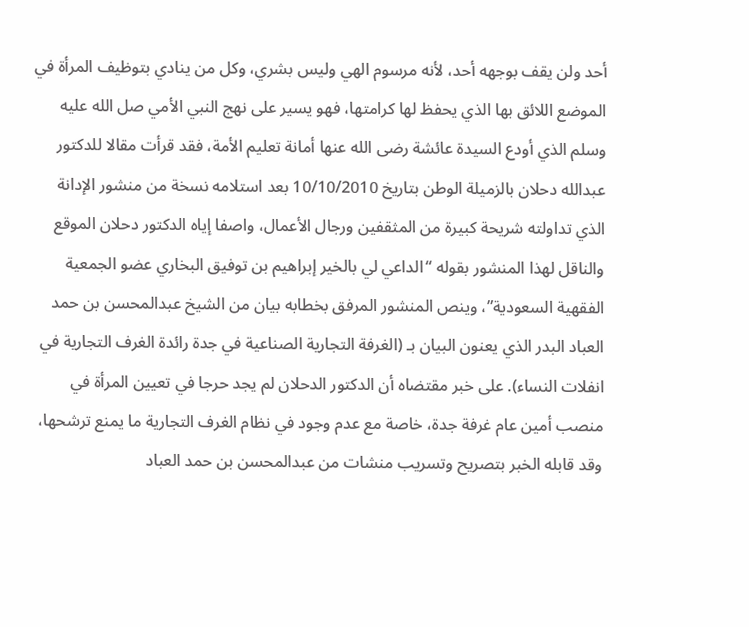أحد ولن يقف بوجهه أحد، لأنه مرسوم الهي وليس بشري، وكل من ينادي بتوظيف المرأة في الموضع اللائق بها الذي يحفظ لها كرامتها، فهو يسير على نهج النبي الأمي صل الله عليه وسلم الذي أودع السيدة عائشة رضى الله عنها أمانة تعليم الأمة، فقد قرأت مقالا للدكتور عبدالله دحلان بالزميلة الوطن بتاريخ 10/10/2010 بعد استلامه نسخة من منشور الإدانة الذي تداولته شريحة كبيرة من المثقفين ورجال الأعمال، واصفا إياه الدكتور دحلان الموقع والناقل لهذا المنشور بقوله “الداعي لي بالخير إبراهيم بن توفيق البخاري عضو الجمعية الفقهية السعودية”، وينص المنشور المرفق بخطابه بيان من الشيخ عبدالمحسن بن حمد العباد البدر الذي يعنون البيان بـ (الغرفة التجارية الصناعية في جدة رائدة الغرف التجارية في انفلات النساء). على خبر مقتضاه أن الدكتور الدحلان لم يجد حرجا في تعيين المرأة في منصب أمين عام غرفة جدة، خاصة مع عدم وجود في نظام الغرف التجارية ما يمنع ترشحها، وقد قابله الخبر بتصريح وتسريب منشات من عبدالمحسن بن حمد العباد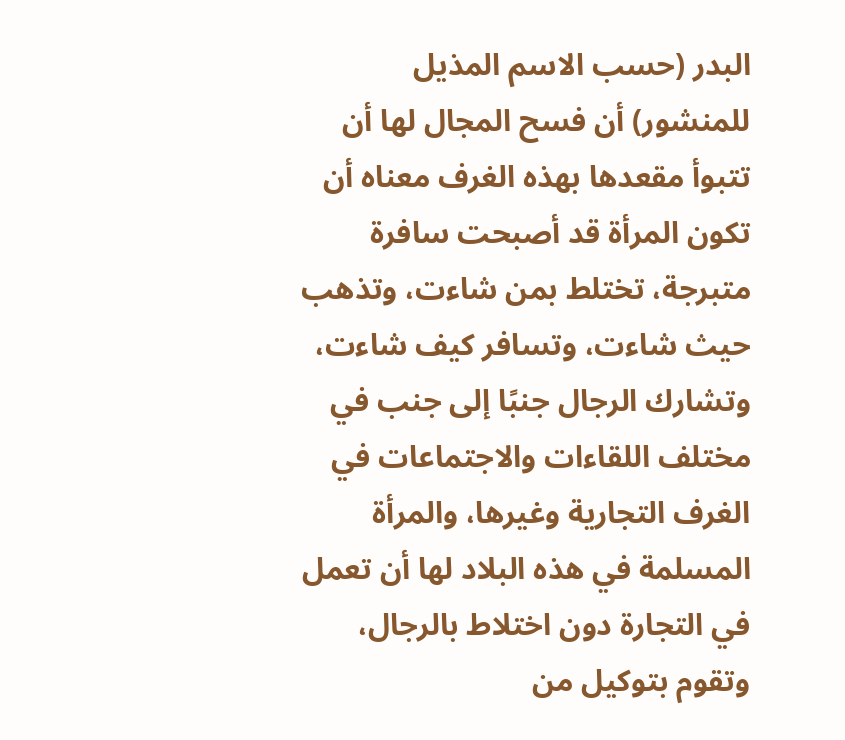البدر (حسب الاسم المذيل للمنشور) أن فسح المجال لها أن تتبوأ مقعدها بهذه الغرف معناه أن تكون المرأة قد أصبحت سافرة متبرجة، تختلط بمن شاءت، وتذهب حيث شاءت، وتسافر كيف شاءت، وتشارك الرجال جنبًا إلى جنب في مختلف اللقاءات والاجتماعات في الغرف التجارية وغيرها، والمرأة المسلمة في هذه البلاد لها أن تعمل في التجارة دون اختلاط بالرجال، وتقوم بتوكيل من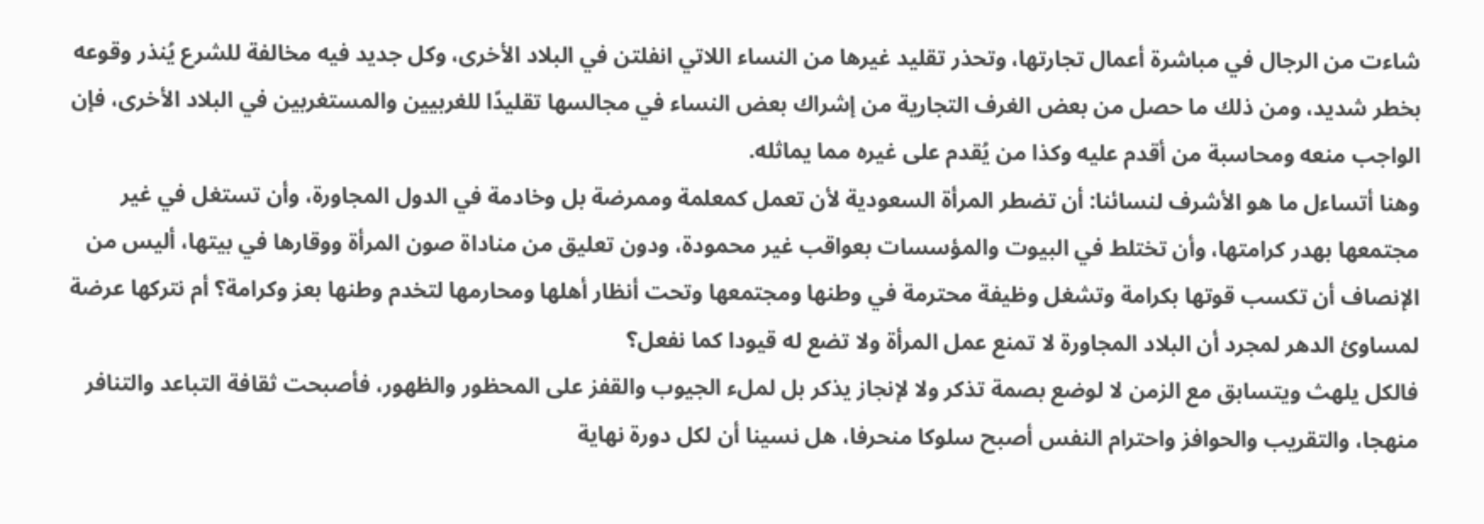شاءت من الرجال في مباشرة أعمال تجارتها، وتحذر تقليد غيرها من النساء اللاتي انفلتن في البلاد الأخرى، وكل جديد فيه مخالفة للشرع يُنذر وقوعه بخطر شديد، ومن ذلك ما حصل من بعض الغرف التجارية من إشراك بعض النساء في مجالسها تقليدًا للغربيين والمستغربين في البلاد الأخرى، فإن الواجب منعه ومحاسبة من أقدم عليه وكذا من يُقدم على غيره مما يماثله.
وهنا أتساءل ما هو الأشرف لنسائنا: أن تضطر المرأة السعودية لأن تعمل كمعلمة وممرضة بل وخادمة في الدول المجاورة، وأن تستغل في غير مجتمعها بهدر كرامتها، وأن تختلط في البيوت والمؤسسات بعواقب غير محمودة، ودون تعليق من مناداة صون المرأة ووقارها في بيتها، أليس من الإنصاف أن تكسب قوتها بكرامة وتشغل وظيفة محترمة في وطنها ومجتمعها وتحت أنظار أهلها ومحارمها لتخدم وطنها بعز وكرامة؟ أم نتركها عرضة لمساوئ الدهر لمجرد أن البلاد المجاورة لا تمنع عمل المرأة ولا تضع له قيودا كما نفعل؟
فالكل يلهث ويتسابق مع الزمن لا لوضع بصمة تذكر ولا لإنجاز يذكر بل لملء الجيوب والقفز على المحظور والظهور، فأصبحت ثقافة التباعد والتنافر منهجا، والتقريب والحوافز واحترام النفس أصبح سلوكا منحرفا، هل نسينا أن لكل دورة نهاية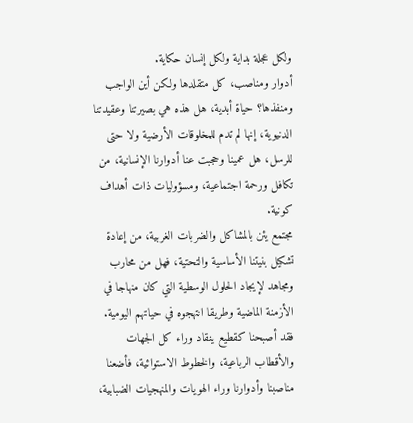ولكل عجلة بداية ولكل إنسان حكاية.
أدوار ومناصب، كل متقلدها ولكن أين الواجب ومنفذها؟ حياة أبدية، هل هذه هي بصيرتنا وعقيدتنا الدنيوية، إنها لم تدم للمخلوقات الأرضية ولا حتى للرسل، هل عمينا وحجبت عنا أدوارنا الإنسانية، من تكافل ورحمة اجتماعية، ومسؤوليات ذات أهداف كونية.
مجتمع يئن بالمشاكل والضربات الغربية، من إعادة تشكيل بنيتنا الأساسية والتحتية، فهل من محارب ومجاهد لإيجاد الحلول الوسطية التي كان منهاجا في الأزمنة الماضية وطريقا انتهجوه في حياتهم اليومية.
فقد أصبحنا كقطيع ينقاد وراء كل الجهات والأقطاب الرباعية، والخطوط الاستوائية، فأضعنا مناصبنا وأدوارنا وراء الهويات والمنهجيات الضبابية،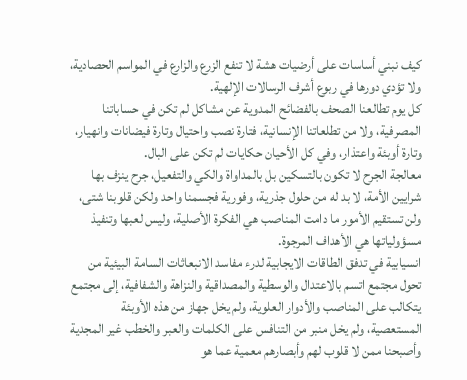كيف نبني أساسات على أرضيات هشة لا تنفع الزرع والزارع في المواسم الحصادية، ولا تؤدي دورها في ربوع أشرف الرسالات الإلهية.
كل يوم تطالعنا الصحف بالفضائح المدوية عن مشاكل لم تكن في حساباتنا المصرفية، ولا من تطلعاتنا الإنسانية، فتارة نصب واحتيال وتارة فيضانات وانهيار، وتارة أوبئة واعتذار، وفي كل الأحيان حكايات لم تكن على البال.
معالجة الجرح لا تكون بالتسكين بل بالمداواة والكي والتفعيل، جرح ينزف بها شرايين الأمة، لا بد له من حلول جذرية، وفورية فجسمنا واحد ولكن قلوبنا شتى، ولن تستقيم الأمور ما دامت المناصب هي الفكرة الأصلية، وليس لعبها وتنفيذ مسؤولياتها هي الأهداف المرجوة.
انسيابية في تدفق الطاقات الايجابية لدرء مفاسد الانبعاثات السامة البيئية من تحول مجتمع اتسم بالاعتدال والوسطية والمصداقية والنزاهة والشفافية، إلى مجتمع يتكالب على المناصب والأدوار العلوية، ولم يخل جهاز من هذه الأوبئة المستعصية، ولم يخل منبر من التنافس على الكلمات والعبر والخطب غير المجدية وأصبحنا ممن لا قلوب لهم وأبصارهم معمية عما هو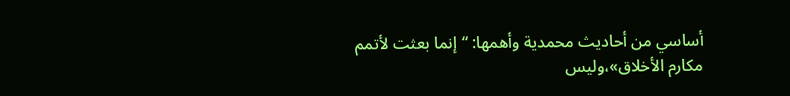أساسي من أحاديث محمدية وأهمها: “إنما بعثت لأتمم مكارم الأخلاق»،وليس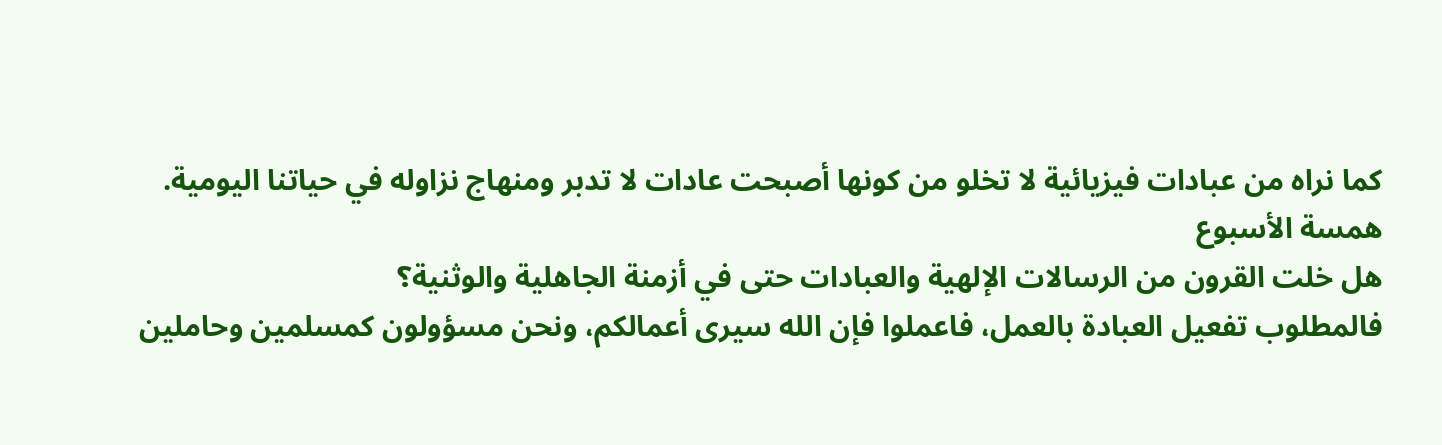كما نراه من عبادات فيزيائية لا تخلو من كونها أصبحت عادات لا تدبر ومنهاج نزاوله في حياتنا اليومية.
همسة الأسبوع
هل خلت القرون من الرسالات الإلهية والعبادات حتى في أزمنة الجاهلية والوثنية؟
فالمطلوب تفعيل العبادة بالعمل، فاعملوا فإن الله سيرى أعمالكم، ونحن مسؤولون كمسلمين وحاملين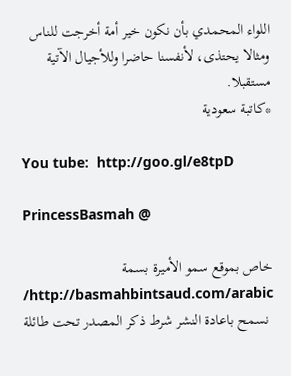اللواء المحمدي بأن نكون خير أمة أخرجت للناس ومثالا يحتذى، لأنفسنا حاضرا وللأجيال الآتية مستقبلا.
*كاتبة سعودية

You tube:  http://goo.gl/e8tpD

PrincessBasmah @

خاص بموقع سمو الأميرة بسمة http://basmahbintsaud.com/arabic/
 نسمح باعادة النشر شرط ذكر المصدر تحت طائلة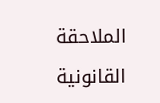الملاحقة القانونية